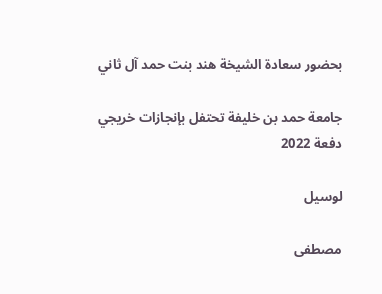بحضور سعادة الشيخة هند بنت حمد آل ثاني

جامعة حمد بن خليفة تحتفل بإنجازات خريجي دفعة 2022

لوسيل

مصطفى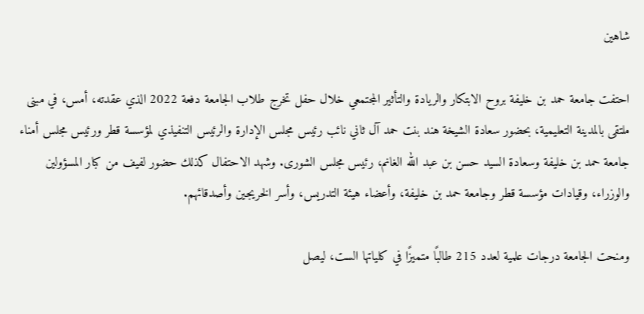شاهين

احتفت جامعة حمد بن خليفة بروح الابتكار والريادة والتأثير المجتمعي خلال حفل تخرج طلاب الجامعة دفعة 2022 الذي عقدته، أمس، في مبنى ملتقى بالمدينة التعليمية، بحضور سعادة الشيخة هند بنت حمد آل ثاني نائب رئيس مجلس الإدارة والرئيس التنفيذي لمؤسسة قطر ورئيس مجلس أمناء جامعة حمد بن خليفة وسعادة السيد حسن بن عبد الله الغانم، رئيس مجلس الشورى. وشهد الاحتفال كذلك حضور لفيف من كبار المسؤولين والوزراء، وقيادات مؤسسة قطر وجامعة حمد بن خليفة، وأعضاء هيئة التدريس، وأسر الخريجين وأصدقائهم.

ومنحت الجامعة درجات علمية لعدد 215 طالبًا متميزًا في كلياتها الست، ليصل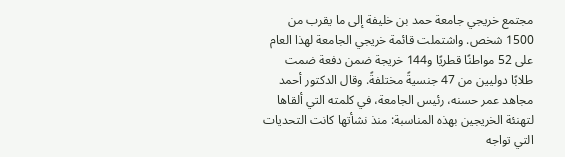مجتمع خريجي جامعة حمد بن خليفة إلى ما يقرب من 1500 شخص. واشتملت قائمة خريجي الجامعة لهذا العام على 52 مواطنًا قطريًا و144 خريجة ضمن دفعة ضمت طلابًا دوليين من 47 جنسيةً مختلفةً. وقال الدكتور أحمد مجاهد عمر حسنه، رئيس الجامعة، في كلمته التي ألقاها لتهنئة الخريجين بهذه المناسبة: منذ نشأتها كانت التحديات التي تواجه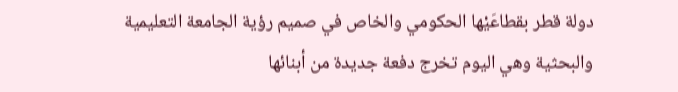دولة قطر بقطاعَيْها الحكومي والخاص في صميم رؤية الجامعة التعليمية والبحثية وهي اليوم تخرج دفعة جديدة من أبنائها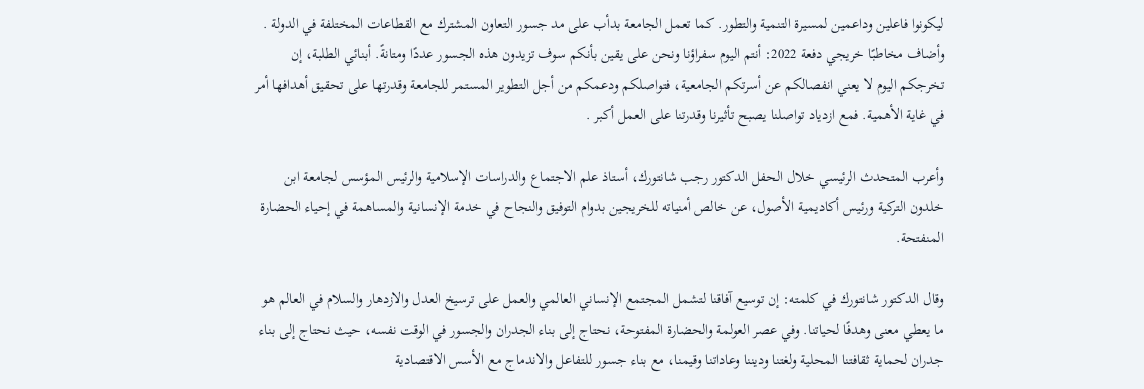ليكونوا فاعلين وداعمين لمسيرة التنمية والتطور. كما تعمل الجامعة بدأب على مد جسور التعاون المشترك مع القطاعات المختلفة في الدولة . وأضاف مخاطبًا خريجي دفعة 2022: أنتم اليوم سفراؤنا ونحن على يقين بأنكم سوف تزيدون هذه الجسور عددًا ومتانةً. أبنائي الطلبة، إن تخرجكم اليوم لا يعني انفصالكم عن أسرتكم الجامعية، فتواصلكم ودعمكم من أجل التطوير المستمر للجامعة وقدرتها على تحقيق أهدافها أمر في غاية الأهمية. فمع ازدياد تواصلنا يصبح تأثيرنا وقدرتنا على العمل أكبر .

وأعرب المتحدث الرئيسي خلال الحفل الدكتور رجب شانتورك، أستاذ علم الاجتماع والدراسات الإسلامية والرئيس المؤسس لجامعة ابن خلدون التركية ورئيس أكاديمية الأصول، عن خالص أمنياته للخريجين بدوام التوفيق والنجاح في خدمة الإنسانية والمساهمة في إحياء الحضارة المنفتحة.

وقال الدكتور شانتورك في كلمته: إن توسيع آفاقنا لتشمل المجتمع الإنساني العالمي والعمل على ترسيخ العدل والازدهار والسلام في العالم هو ما يعطي معنى وهدفًا لحياتنا. وفي عصر العولمة والحضارة المفتوحة، نحتاج إلى بناء الجدران والجسور في الوقت نفسه، حيث نحتاج إلى بناء جدران لحماية ثقافتنا المحلية ولغتنا وديننا وعاداتنا وقيمنا، مع بناء جسور للتفاعل والاندماج مع الأسس الاقتصادية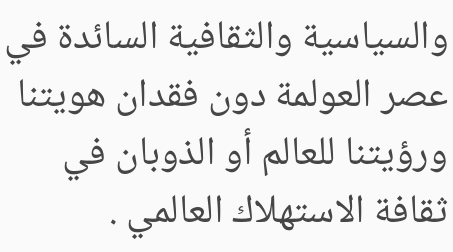والسياسية والثقافية السائدة في عصر العولمة دون فقدان هويتنا ورؤيتنا للعالم أو الذوبان في ثقافة الاستهلاك العالمي .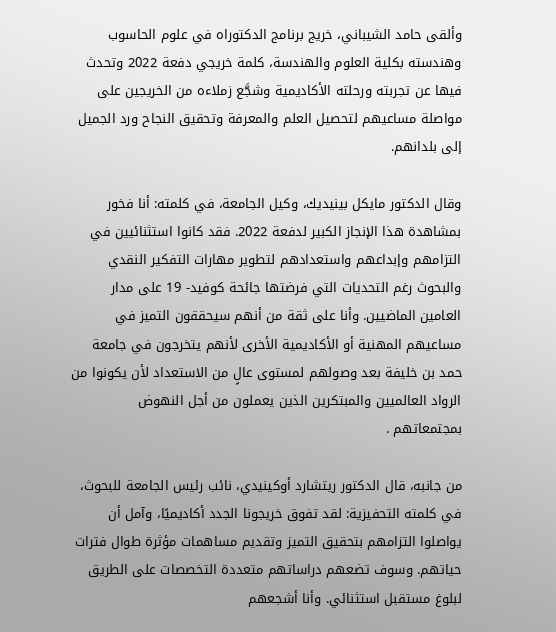وألقى حامد الشيباني، خريج برنامج الدكتوراه في علوم الحاسوب وهندسته بكلية العلوم والهندسة، كلمة خريجي دفعة 2022 وتحدث فيها عن تجربته ورحلته الأكاديمية وشجَّع زملاءه من الخريجين على مواصلة مساعيهم لتحصيل العلم والمعرفة وتحقيق النجاح ورد الجميل إلى بلدانهم.

وقال الدكتور مايكل بينيديك، وكيل الجامعة، في كلمته: أنا فخور بمشاهدة هذا الإنجاز الكبير لدفعة 2022. فقد كانوا استثنائيين في التزامهم وإبداعهم واستعدادهم لتطوير مهارات التفكير النقدي والبحوث رغم التحديات التي فرضتها جائحة كوفيد- 19 على مدار العامين الماضيين. وأنا على ثقة من أنهم سيحققون التميز في مساعيهم المهنية أو الأكاديمية الأخرى لأنهم يتخرجون في جامعة حمد بن خليفة بعد وصولهم لمستوى عالٍ من الاستعداد لأن يكونوا من الرواد العالميين والمبتكرين الذين يعملون من أجل النهوض بمجتمعاتهم .

من جانبه، قال الدكتور ريتشارد أوكينيدي، نائب رئيس الجامعة للبحوث، في كلمته التحفيزية: لقد تفوق خريجونا الجدد أكاديميًا، وآمل أن يواصلوا التزامهم بتحقيق التميز وتقديم مساهمات مؤثرة طوال فترات حياتهم. وسوف تضعهم دراساتهم متعددة التخصصات على الطريق لبلوغ مستقبل استثنائي. وأنا أشجعهم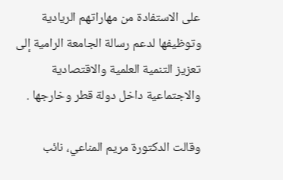على الاستفادة من مهاراتهم الريادية وتوظيفها لدعم رسالة الجامعة الرامية إلى تعزيز التنمية العلمية والاقتصادية والاجتماعية داخل دولة قطر وخارجها .

وقالت الدكتورة مريم المناعي، نائب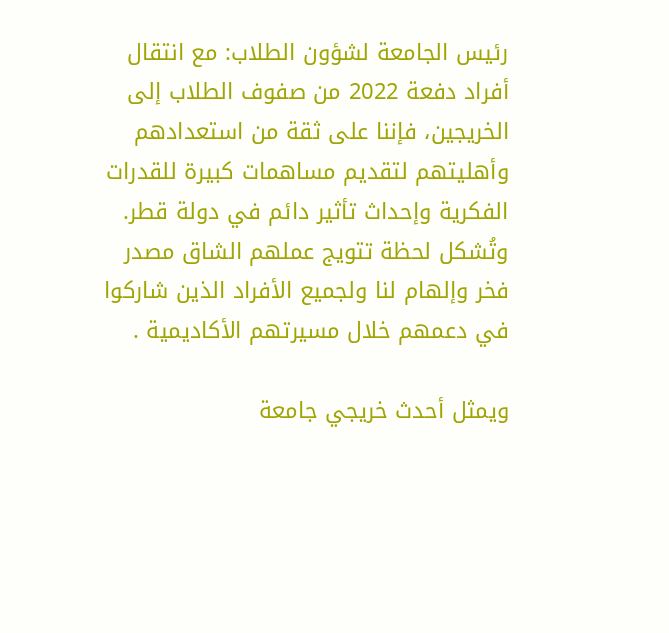رئيس الجامعة لشؤون الطلاب: مع انتقال أفراد دفعة 2022 من صفوف الطلاب إلى الخريجين، فإننا على ثقة من استعدادهم وأهليتهم لتقديم مساهمات كبيرة للقدرات الفكرية وإحداث تأثير دائم في دولة قطر. وتُشكل لحظة تتويج عملهم الشاق مصدر فخر وإلهام لنا ولجميع الأفراد الذين شاركوا في دعمهم خلال مسيرتهم الأكاديمية .

ويمثل أحدث خريجي جامعة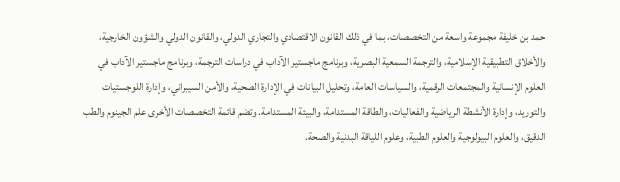حمد بن خليفة مجموعة واسعة من التخصصات، بما في ذلك القانون الاقتصادي والتجاري الدولي، والقانون الدولي والشؤون الخارجية، والأخلاق التطبيقية الإسلامية، والترجمة السمعية البصرية، وبرنامج ماجستير الآداب في دراسات الترجمة، وبرنامج ماجستير الآداب في العلوم الإنسانية والمجتمعات الرقمية، والسياسات العامة، وتحليل البيانات في الإدارة الصحية، والأمن السيبراني، وإدارة اللوجستيات والتوريد، وإدارة الأنشطة الرياضية والفعاليات، والطاقة المستدامة، والبيئة المستدامة. وتضم قائمة التخصصات الأخرى علم الجينوم والطب الدقيق، والعلوم البيولوجية والعلوم الطبية، وعلوم اللياقة البدنية والصحة.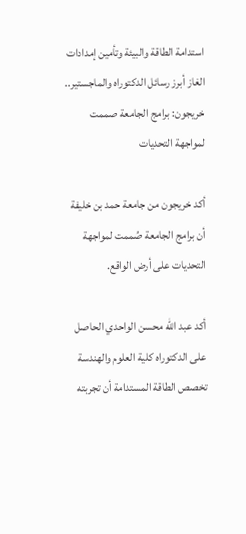استدامة الطاقة والبيئة وتأمين إمدادات الغاز أبرز رسائل الدكتوراه والماجستير..
خريجون: برامج الجامعة صممت لمواجهة التحديات

أكد خريجون من جامعة حمد بن خليفة أن برامج الجامعة صُممت لمواجهة التحديات على أرض الواقع.

أكد عبد الله محسن الواحدي الحاصل على الدكتوراه كلية العلوم والهندسة تخصص الطاقة المستدامة أن تجربته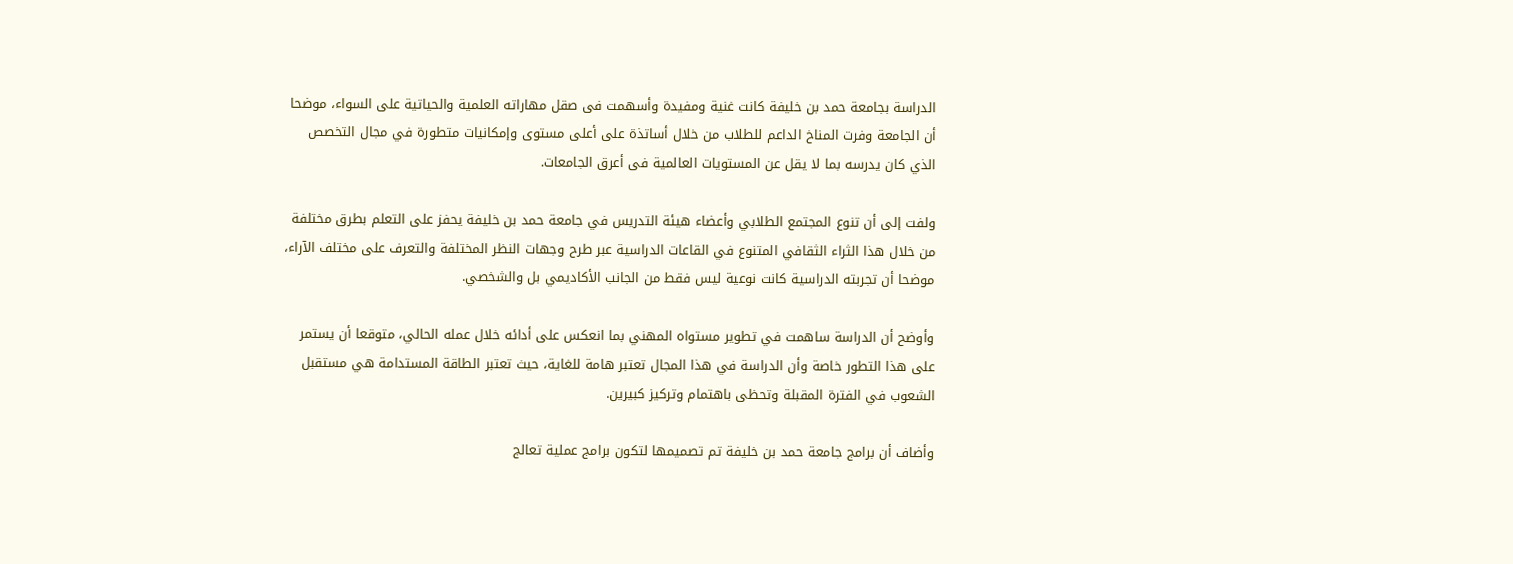الدراسة بجامعة حمد بن خليفة كانت غنية ومفيدة وأسهمت فى صقل مهاراته العلمية والحياتية على السواء، موضحا أن الجامعة وفرت المناخ الداعم للطلاب من خلال أساتذة على أعلى مستوى وإمكانيات متطورة في مجال التخصص الذي كان يدرسه بما لا يقل عن المستويات العالمية فى أعرق الجامعات.

ولفت إلى أن تنوع المجتمع الطلابي وأعضاء هيئة التدريس في جامعة حمد بن خليفة يحفز على التعلم بطرق مختلفة من خلال هذا الثراء الثقافي المتنوع في القاعات الدراسية عبر طرح وجهات النظر المختلفة والتعرف على مختلف الآراء، موضحا أن تجربته الدراسية كانت نوعية ليس فقط من الجانب الأكاديمي بل والشخصي.

وأوضح أن الدراسة ساهمت في تطوير مستواه المهني بما انعكس على أدائه خلال عمله الحالي، متوقعا أن يستمر على هذا التطور خاصة وأن الدراسة في هذا المجال تعتبر هامة للغاية، حيث تعتبر الطاقة المستدامة هي مستقبل الشعوب في الفترة المقبلة وتحظى باهتمام وتركيز كبيرين.

وأضاف أن برامج جامعة حمد بن خليفة تم تصميمها لتكون برامج عملية تعالج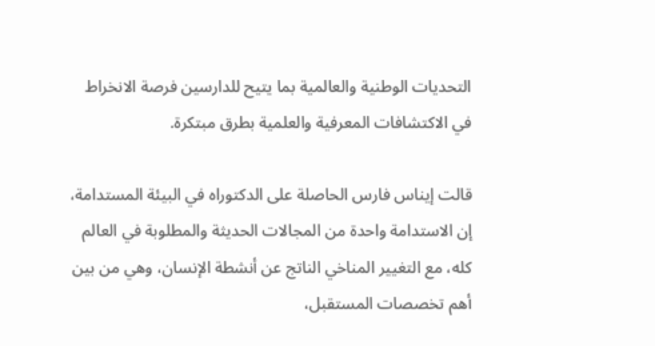التحديات الوطنية والعالمية بما يتيح للدارسين فرصة الانخراط في الاكتشافات المعرفية والعلمية بطرق مبتكرة.

قالت إيناس فارس الحاصلة على الدكتوراه في البيئة المستدامة، إن الاستدامة واحدة من المجالات الحديثة والمطلوبة في العالم كله، مع التغيير المناخي الناتج عن أنشطة الإنسان، وهي من بين أهم تخصصات المستقبل،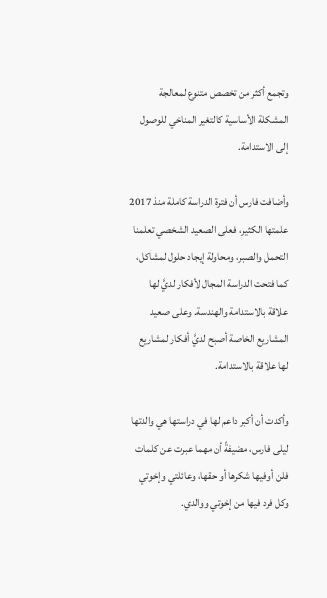وتجمع أكثر من تخصص متنوع لمعالجة المشكلة الأساسية كالتغير المناخي للوصول إلى الاستدامة.

وأضافت فارس أن فترة الدراسة كاملة منذ 2017 علمتها الكثير، فعلى الصعيد الشخصي تعلمنا التحمل والصبر، ومحاولة إيجاد حلول لمشاكل، كما فتحت الدراسة المجال لأفكار لديَّ لها علاقة بالاستدامة والهندسة. وعلى صعيد المشاريع الخاصة أصبح لديَّ أفكار لمشاريع لها علاقة بالاستدامة.

وأكدت أن أكبر داعم لها في دراستها هي والدتها ليلى فارس، مضيفةً أن مهما عبرت عن كلمات فلن أوفيها شكرها أو حقها، وعائلتي وإخوتي وكل فرد فيها من إخوتي ووالدي.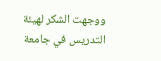ووجهت الشكر لهيئة التدريس في جامعة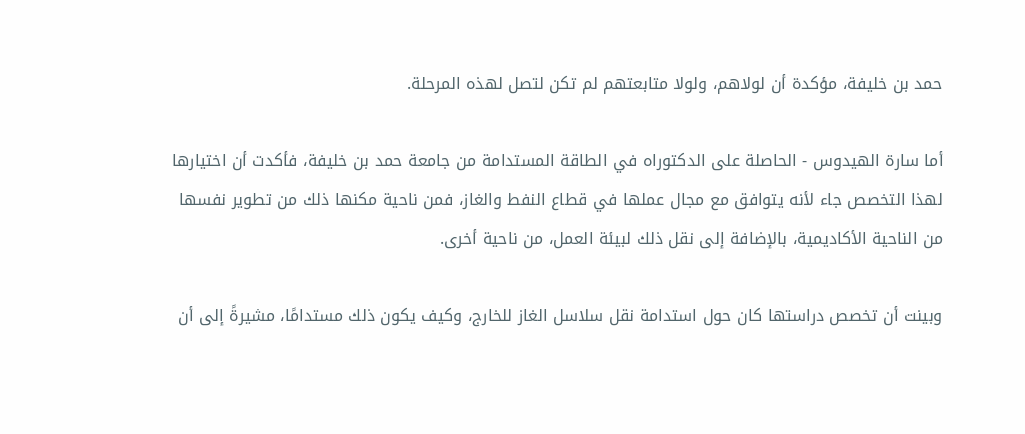حمد بن خليفة، مؤكدة أن لولاهم، ولولا متابعتهم لم تكن لتصل لهذه المرحلة.

أما سارة الهيدوس - الحاصلة على الدكتوراه في الطاقة المستدامة من جامعة حمد بن خليفة، فأكدت أن اختيارها لهذا التخصص جاء لأنه يتوافق مع مجال عملها في قطاع النفط والغاز، فمن ناحية مكنها ذلك من تطوير نفسها من الناحية الأكاديمية، بالإضافة إلى نقل ذلك لبيئة العمل، من ناحية أخرى.

وبينت أن تخصص دراستها كان حول استدامة نقل سلاسل الغاز للخارج، وكيف يكون ذلك مستدامًا، مشيرةً إلى أن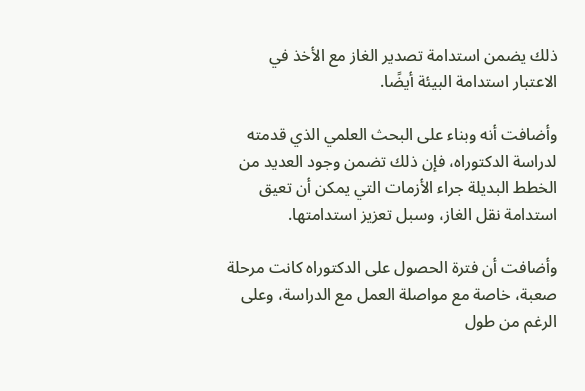ذلك يضمن استدامة تصدير الغاز مع الأخذ في الاعتبار استدامة البيئة أيضًا.

وأضافت أنه وبناء على البحث العلمي الذي قدمته لدراسة الدكتوراه، فإن ذلك تضمن وجود العديد من الخطط البديلة جراء الأزمات التي يمكن أن تعيق استدامة نقل الغاز، وسبل تعزيز استدامتها.

وأضافت أن فترة الحصول على الدكتوراه كانت مرحلة صعبة، خاصة مع مواصلة العمل مع الدراسة، وعلى الرغم من طول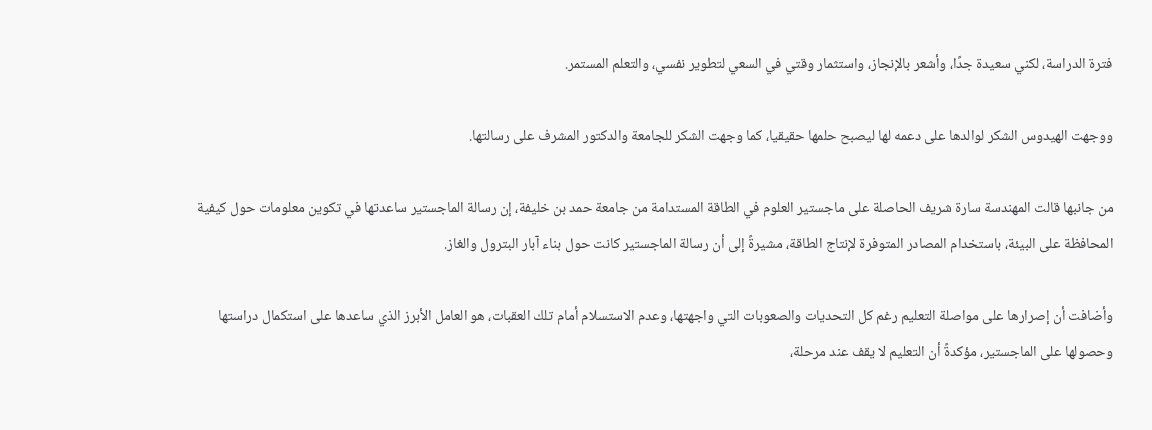فترة الدراسة، لكني سعيدة جدًا، وأشعر بالإنجاز، واستثمار وقتي في السعي لتطوير نفسي، والتعلم المستمر.

ووجهت الهيدوس الشكر لوالدها على دعمه لها ليصبح حلمها حقيقيا، كما وجهت الشكر للجامعة والدكتور المشرف على رسالتها.

من جانبها قالت المهندسة سارة شريف الحاصلة على ماجستير العلوم في الطاقة المستدامة من جامعة حمد بن خليفة، إن رسالة الماجستير ساعدتها في تكوين معلومات حول كيفية المحافظة على البيئة، باستخدام المصادر المتوفرة لإنتاج الطاقة، مشيرةً إلى أن رسالة الماجستير كانت حول بناء آبار البترول والغاز.

وأضافت أن إصرارها على مواصلة التعليم رغم كل التحديات والصعوبات التي واجهتها، وعدم الاستسلام أمام تلك العقبات، هو العامل الأبرز الذي ساعدها على استكمال دراستها وحصولها على الماجستير، مؤكدةً أن التعليم لا يقف عند مرحلة،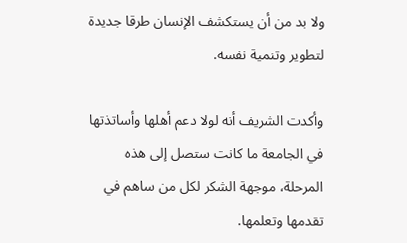ولا بد من أن يستكشف الإنسان طرقا جديدة لتطوير وتنمية نفسه.

وأكدت الشريف أنه لولا دعم أهلها وأساتذتها في الجامعة ما كانت ستصل إلى هذه المرحلة، موجهة الشكر لكل من ساهم في تقدمها وتعلمها.